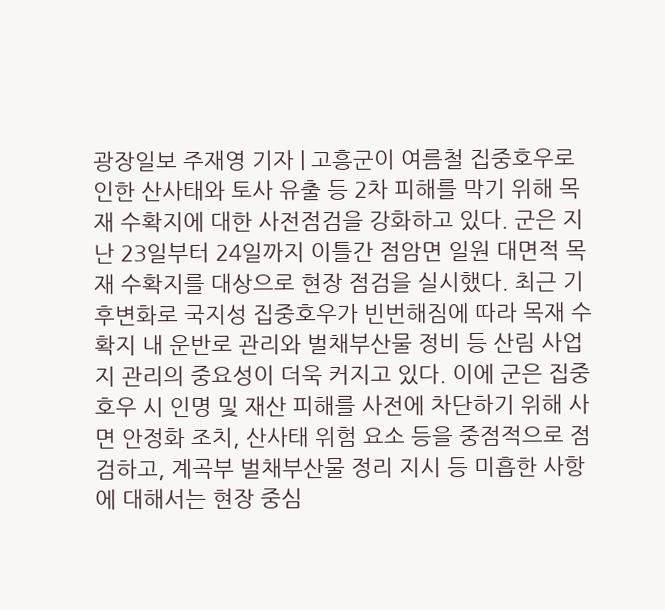광장일보 주재영 기자 | 고흥군이 여름철 집중호우로 인한 산사태와 토사 유출 등 2차 피해를 막기 위해 목재 수확지에 대한 사전점검을 강화하고 있다. 군은 지난 23일부터 24일까지 이틀간 점암면 일원 대면적 목재 수확지를 대상으로 현장 점검을 실시했다. 최근 기후변화로 국지성 집중호우가 빈번해짐에 따라 목재 수확지 내 운반로 관리와 벌채부산물 정비 등 산림 사업지 관리의 중요성이 더욱 커지고 있다. 이에 군은 집중호우 시 인명 및 재산 피해를 사전에 차단하기 위해 사면 안정화 조치, 산사태 위험 요소 등을 중점적으로 점검하고, 계곡부 벌채부산물 정리 지시 등 미흡한 사항에 대해서는 현장 중심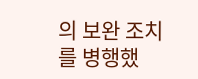의 보완 조치를 병행했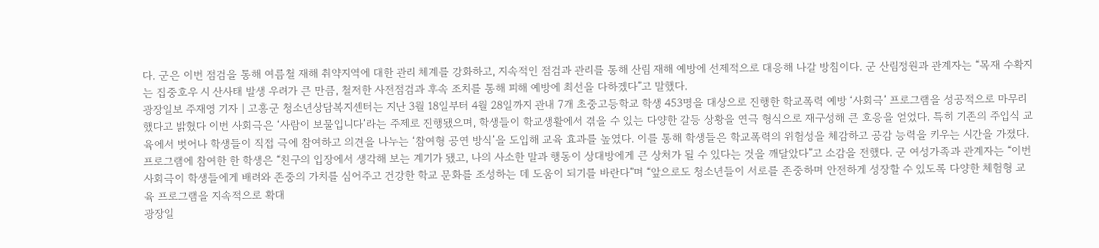다. 군은 이번 점검을 통해 여름철 재해 취약지역에 대한 관리 체계를 강화하고, 지속적인 점검과 관리를 통해 산림 재해 예방에 선제적으로 대응해 나갈 방침이다. 군 산림정원과 관계자는 “목재 수확지는 집중호우 시 산사태 발생 우려가 큰 만큼, 철저한 사전점검과 후속 조치를 통해 피해 예방에 최선을 다하겠다”고 말했다.
광장일보 주재영 기자 | 고흥군 청소년상담복지센터는 지난 3월 18일부터 4월 28일까지 관내 7개 초중고등학교 학생 453명을 대상으로 진행한 학교폭력 예방 ‘사회극’ 프로그램을 성공적으로 마무리했다고 밝혔다 이번 사회극은 ‘사람이 보물입니다’라는 주제로 진행됐으며, 학생들이 학교생활에서 겪을 수 있는 다양한 갈등 상황을 연극 형식으로 재구성해 큰 호응을 얻었다. 특히 기존의 주입식 교육에서 벗어나 학생들이 직접 극에 참여하고 의견을 나누는 ‘참여형 공연 방식’을 도입해 교육 효과를 높였다. 이를 통해 학생들은 학교폭력의 위험성을 체감하고 공감 능력을 키우는 시간을 가졌다. 프로그램에 참여한 한 학생은 “친구의 입장에서 생각해 보는 계기가 됐고, 나의 사소한 말과 행동이 상대방에게 큰 상처가 될 수 있다는 것을 깨달았다”고 소감을 전했다. 군 여성가족과 관계자는 “이번 사회극이 학생들에게 배려와 존중의 가치를 심어주고 건강한 학교 문화를 조성하는 데 도움이 되기를 바란다”며 “앞으로도 청소년들이 서로를 존중하며 안전하게 성장할 수 있도록 다양한 체험형 교육 프로그램을 지속적으로 확대
광장일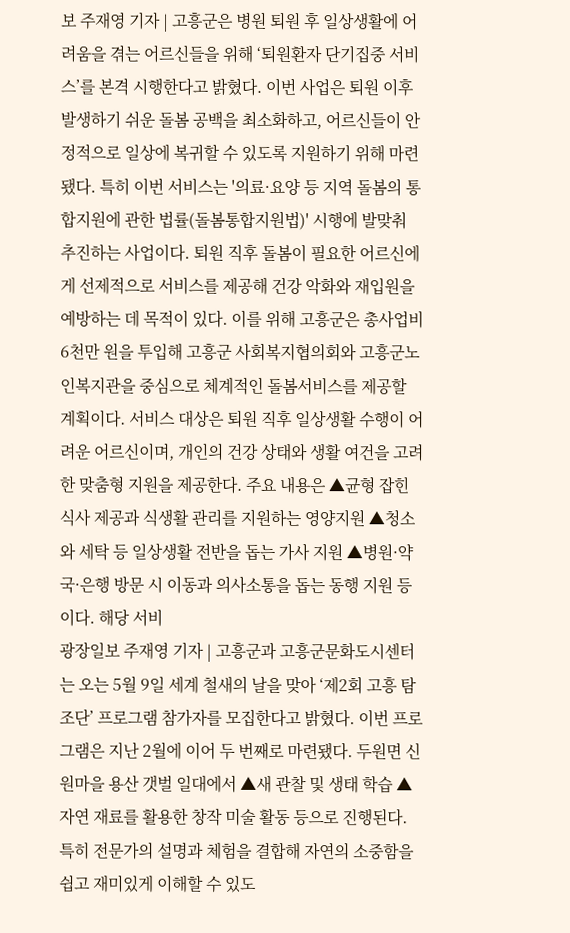보 주재영 기자 | 고흥군은 병원 퇴원 후 일상생활에 어려움을 겪는 어르신들을 위해 ‘퇴원환자 단기집중 서비스’를 본격 시행한다고 밝혔다. 이번 사업은 퇴원 이후 발생하기 쉬운 돌봄 공백을 최소화하고, 어르신들이 안정적으로 일상에 복귀할 수 있도록 지원하기 위해 마련됐다. 특히 이번 서비스는 '의료·요양 등 지역 돌봄의 통합지원에 관한 법률(돌봄통합지원법)' 시행에 발맞춰 추진하는 사업이다. 퇴원 직후 돌봄이 필요한 어르신에게 선제적으로 서비스를 제공해 건강 악화와 재입원을 예방하는 데 목적이 있다. 이를 위해 고흥군은 총사업비 6천만 원을 투입해 고흥군 사회복지협의회와 고흥군노인복지관을 중심으로 체계적인 돌봄서비스를 제공할 계획이다. 서비스 대상은 퇴원 직후 일상생활 수행이 어려운 어르신이며, 개인의 건강 상태와 생활 여건을 고려한 맞춤형 지원을 제공한다. 주요 내용은 ▲균형 잡힌 식사 제공과 식생활 관리를 지원하는 영양지원 ▲청소와 세탁 등 일상생활 전반을 돕는 가사 지원 ▲병원·약국·은행 방문 시 이동과 의사소통을 돕는 동행 지원 등이다. 해당 서비
광장일보 주재영 기자 | 고흥군과 고흥군문화도시센터는 오는 5월 9일 세계 철새의 날을 맞아 ‘제2회 고흥 탐조단’ 프로그램 참가자를 모집한다고 밝혔다. 이번 프로그램은 지난 2월에 이어 두 번째로 마련됐다. 두원면 신원마을 용산 갯벌 일대에서 ▲새 관찰 및 생태 학습 ▲자연 재료를 활용한 창작 미술 활동 등으로 진행된다. 특히 전문가의 설명과 체험을 결합해 자연의 소중함을 쉽고 재미있게 이해할 수 있도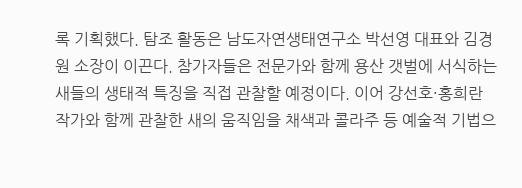록 기획했다. 탐조 활동은 남도자연생태연구소 박선영 대표와 김경원 소장이 이끈다. 참가자들은 전문가와 함께 용산 갯벌에 서식하는 새들의 생태적 특징을 직접 관찰할 예정이다. 이어 강선호·홍희란 작가와 함께 관찰한 새의 움직임을 채색과 콜라주 등 예술적 기법으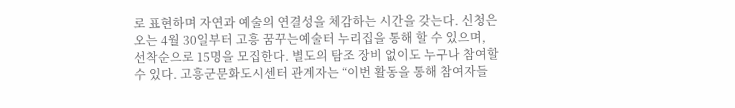로 표현하며 자연과 예술의 연결성을 체감하는 시간을 갖는다. 신청은 오는 4월 30일부터 고흥 꿈꾸는예술터 누리집을 통해 할 수 있으며, 선착순으로 15명을 모집한다. 별도의 탐조 장비 없이도 누구나 참여할 수 있다. 고흥군문화도시센터 관계자는 “이번 활동을 통해 참여자들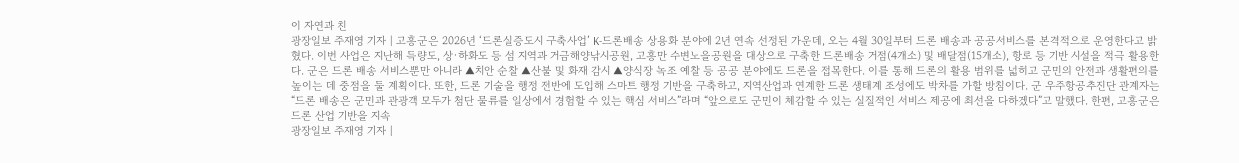이 자연과 친
광장일보 주재영 기자 | 고흥군은 2026년 ‘드론실증도시 구축사업’ K-드론배송 상용화 분야에 2년 연속 선정된 가운데, 오는 4월 30일부터 드론 배송과 공공서비스를 본격적으로 운영한다고 밝혔다. 이번 사업은 지난해 득량도, 상·하화도 등 섬 지역과 거금해양낚시공원, 고흥만 수변노을공원을 대상으로 구축한 드론배송 거점(4개소) 및 배달점(15개소), 항로 등 기반 시설을 적극 활용한다. 군은 드론 배송 서비스뿐만 아니라 ▲치안 순찰 ▲산불 및 화재 감시 ▲양식장 녹조 예찰 등 공공 분야에도 드론을 접목한다. 이를 통해 드론의 활용 범위를 넓히고 군민의 안전과 생활편의를 높이는 데 중점을 둘 계획이다. 또한, 드론 기술을 행정 전반에 도입해 스마트 행정 기반을 구축하고, 지역산업과 연계한 드론 생태계 조성에도 박차를 가할 방침이다. 군 우주항공추진단 관계자는 “드론 배송은 군민과 관광객 모두가 첨단 물류를 일상에서 경험할 수 있는 핵심 서비스”라며 “앞으로도 군민이 체감할 수 있는 실질적인 서비스 제공에 최선을 다하겠다”고 말했다. 한편, 고흥군은 드론 산업 기반을 지속
광장일보 주재영 기자 |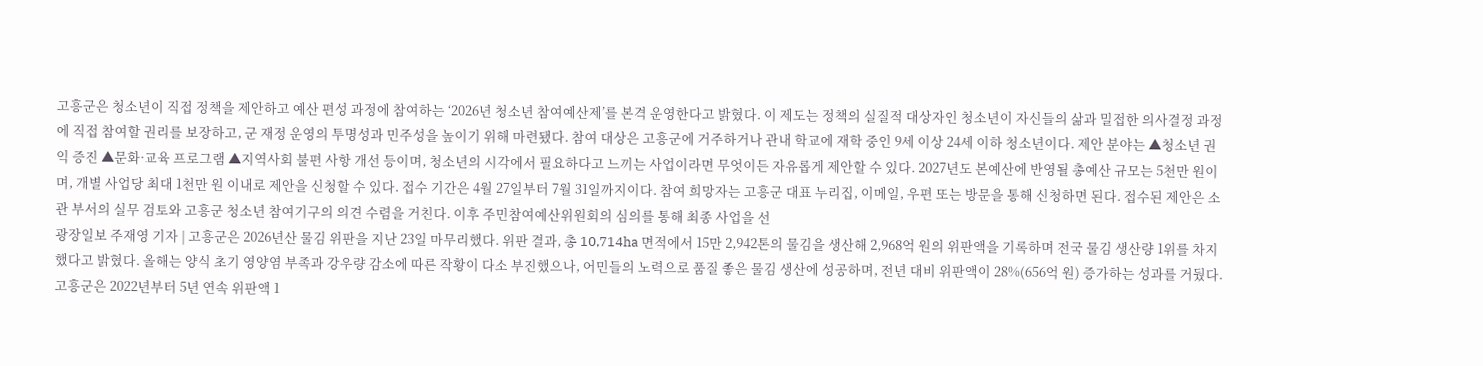고흥군은 청소년이 직접 정책을 제안하고 예산 편성 과정에 참여하는 ‘2026년 청소년 참여예산제’를 본격 운영한다고 밝혔다. 이 제도는 정책의 실질적 대상자인 청소년이 자신들의 삶과 밀접한 의사결정 과정에 직접 참여할 권리를 보장하고, 군 재정 운영의 투명성과 민주성을 높이기 위해 마련됐다. 참여 대상은 고흥군에 거주하거나 관내 학교에 재학 중인 9세 이상 24세 이하 청소년이다. 제안 분야는 ▲청소년 권익 증진 ▲문화·교육 프로그램 ▲지역사회 불편 사항 개선 등이며, 청소년의 시각에서 필요하다고 느끼는 사업이라면 무엇이든 자유롭게 제안할 수 있다. 2027년도 본예산에 반영될 총예산 규모는 5천만 원이며, 개별 사업당 최대 1천만 원 이내로 제안을 신청할 수 있다. 접수 기간은 4월 27일부터 7월 31일까지이다. 참여 희망자는 고흥군 대표 누리집, 이메일, 우편 또는 방문을 통해 신청하면 된다. 접수된 제안은 소관 부서의 실무 검토와 고흥군 청소년 참여기구의 의견 수렴을 거친다. 이후 주민참여예산위원회의 심의를 통해 최종 사업을 선
광장일보 주재영 기자 | 고흥군은 2026년산 물김 위판을 지난 23일 마무리했다. 위판 결과, 총 10,714ha 면적에서 15만 2,942톤의 물김을 생산해 2,968억 원의 위판액을 기록하며 전국 물김 생산량 1위를 차지했다고 밝혔다. 올해는 양식 초기 영양염 부족과 강우량 감소에 따른 작황이 다소 부진했으나, 어민들의 노력으로 품질 좋은 물김 생산에 성공하며, 전년 대비 위판액이 28%(656억 원) 증가하는 성과를 거뒀다. 고흥군은 2022년부터 5년 연속 위판액 1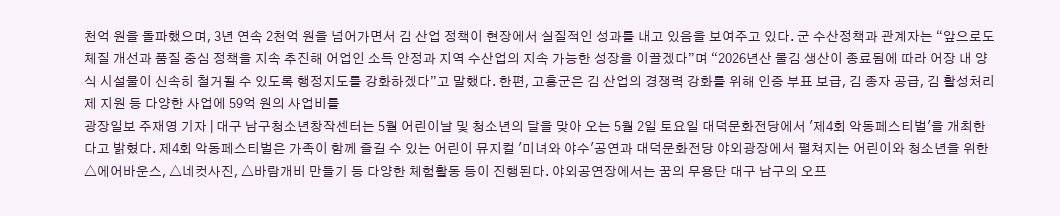천억 원을 돌파했으며, 3년 연속 2천억 원을 넘어가면서 김 산업 정책이 현장에서 실질적인 성과를 내고 있음을 보여주고 있다. 군 수산정책과 관계자는 “앞으로도 체질 개선과 품질 중심 정책을 지속 추진해 어업인 소득 안정과 지역 수산업의 지속 가능한 성장을 이끌겠다”며 “2026년산 물김 생산이 종료됨에 따라 어장 내 양식 시설물이 신속히 철거될 수 있도록 행정지도를 강화하겠다”고 말했다. 한편, 고흥군은 김 산업의 경쟁력 강화를 위해 인증 부표 보급, 김 종자 공급, 김 활성처리제 지원 등 다양한 사업에 59억 원의 사업비를
광장일보 주재영 기자 | 대구 남구청소년창작센터는 5월 어린이날 및 청소년의 달을 맞아 오는 5월 2일 토요일 대덕문화전당에서 '제4회 악동페스티벌'을 개최한다고 밝혔다. 제4회 악동페스티벌은 가족이 함께 즐길 수 있는 어린이 뮤지컬 '미녀와 야수'공연과 대덕문화전당 야외광장에서 펼쳐지는 어린이와 청소년을 위한 △에어바운스, △네컷사진, △바람개비 만들기 등 다양한 체험활동 등이 진행된다. 야외공연장에서는 꿈의 무용단 대구 남구의 오프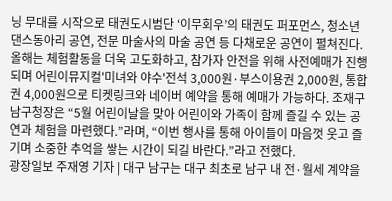닝 무대를 시작으로 태권도시범단 ‘이무회우’의 태권도 퍼포먼스, 청소년 댄스동아리 공연, 전문 마술사의 마술 공연 등 다채로운 공연이 펼쳐진다. 올해는 체험활동을 더욱 고도화하고, 참가자 안전을 위해 사전예매가 진행되며 어린이뮤지컬'미녀와 야수'전석 3,000원·부스이용권 2,000원, 통합권 4,000원으로 티켓링크와 네이버 예약을 통해 예매가 가능하다. 조재구 남구청장은 “5월 어린이날을 맞아 어린이와 가족이 함께 즐길 수 있는 공연과 체험을 마련했다.”라며, “이번 행사를 통해 아이들이 마음껏 웃고 즐기며 소중한 추억을 쌓는 시간이 되길 바란다.”라고 전했다.
광장일보 주재영 기자 | 대구 남구는 대구 최초로 남구 내 전·월세 계약을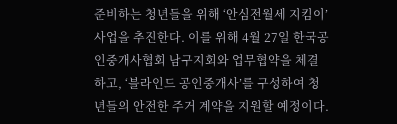준비하는 청년들을 위해 ‘안심전월세 지킴이’ 사업을 추진한다. 이를 위해 4월 27일 한국공인중개사협회 남구지회와 업무협약을 체결하고, ‘블라인드 공인중개사’를 구성하여 청년들의 안전한 주거 계약을 지원할 예정이다.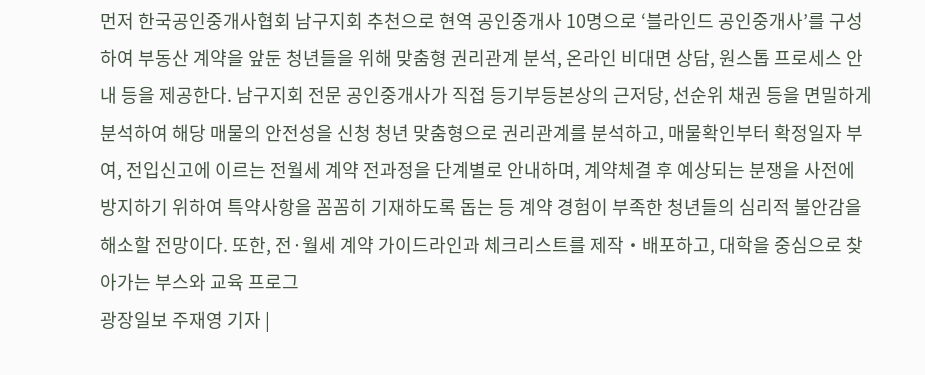먼저 한국공인중개사협회 남구지회 추천으로 현역 공인중개사 10명으로 ‘블라인드 공인중개사’를 구성하여 부동산 계약을 앞둔 청년들을 위해 맞춤형 권리관계 분석, 온라인 비대면 상담, 원스톱 프로세스 안내 등을 제공한다. 남구지회 전문 공인중개사가 직접 등기부등본상의 근저당, 선순위 채권 등을 면밀하게 분석하여 해당 매물의 안전성을 신청 청년 맞춤형으로 권리관계를 분석하고, 매물확인부터 확정일자 부여, 전입신고에 이르는 전월세 계약 전과정을 단계별로 안내하며, 계약체결 후 예상되는 분쟁을 사전에 방지하기 위하여 특약사항을 꼼꼼히 기재하도록 돕는 등 계약 경험이 부족한 청년들의 심리적 불안감을 해소할 전망이다. 또한, 전·월세 계약 가이드라인과 체크리스트를 제작・배포하고, 대학을 중심으로 찾아가는 부스와 교육 프로그
광장일보 주재영 기자 |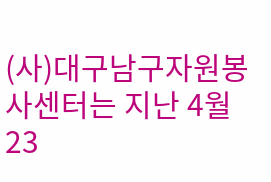(사)대구남구자원봉사센터는 지난 4월 23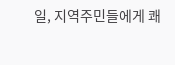일, 지역주민들에게 쾌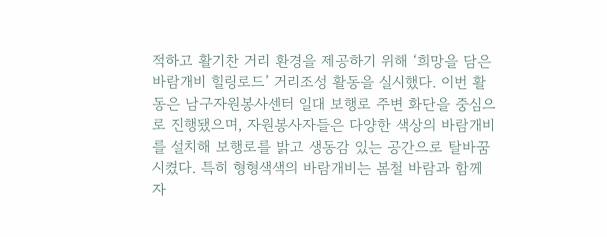적하고 활기찬 거리 환경을 제공하기 위해 ‘희망을 담은 바람개비 힐링로드’ 거리조성 활동을 실시했다. 이번 활동은 남구자원봉사센터 일대 보행로 주변 화단을 중심으로 진행됐으며, 자원봉사자들은 다양한 색상의 바람개비를 설치해 보행로를 밝고 생동감 있는 공간으로 탈바꿈시켰다. 특히 형형색색의 바람개비는 봄철 바람과 함께 자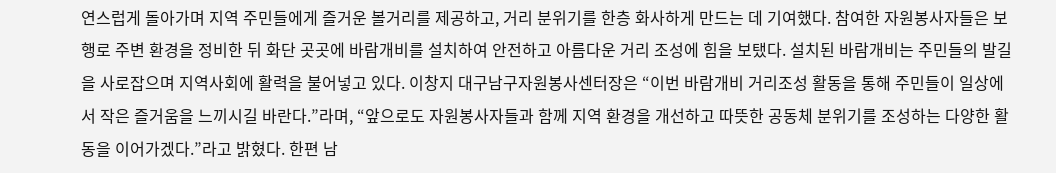연스럽게 돌아가며 지역 주민들에게 즐거운 볼거리를 제공하고, 거리 분위기를 한층 화사하게 만드는 데 기여했다. 참여한 자원봉사자들은 보행로 주변 환경을 정비한 뒤 화단 곳곳에 바람개비를 설치하여 안전하고 아름다운 거리 조성에 힘을 보탰다. 설치된 바람개비는 주민들의 발길을 사로잡으며 지역사회에 활력을 불어넣고 있다. 이창지 대구남구자원봉사센터장은 “이번 바람개비 거리조성 활동을 통해 주민들이 일상에서 작은 즐거움을 느끼시길 바란다.”라며, “앞으로도 자원봉사자들과 함께 지역 환경을 개선하고 따뜻한 공동체 분위기를 조성하는 다양한 활동을 이어가겠다.”라고 밝혔다. 한편 남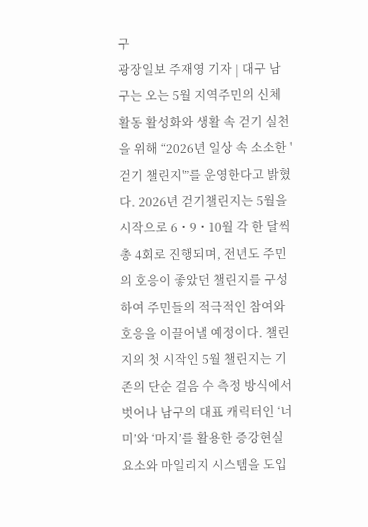구
광장일보 주재영 기자 | 대구 남구는 오는 5월 지역주민의 신체활동 활성화와 생활 속 걷기 실천을 위해 “2026년 일상 속 소소한 '걷기 챌린지'”를 운영한다고 밝혔다. 2026년 걷기챌린지는 5월을 시작으로 6・9・10월 각 한 달씩 총 4회로 진행되며, 전년도 주민의 호응이 좋았던 챌린지를 구성하여 주민들의 적극적인 참여와 호응을 이끌어낼 예정이다. 챌린지의 첫 시작인 5월 챌린지는 기존의 단순 걸음 수 측정 방식에서 벗어나 남구의 대표 캐릭터인 ‘너미’와 ‘마지’를 활용한 증강현실 요소와 마일리지 시스템을 도입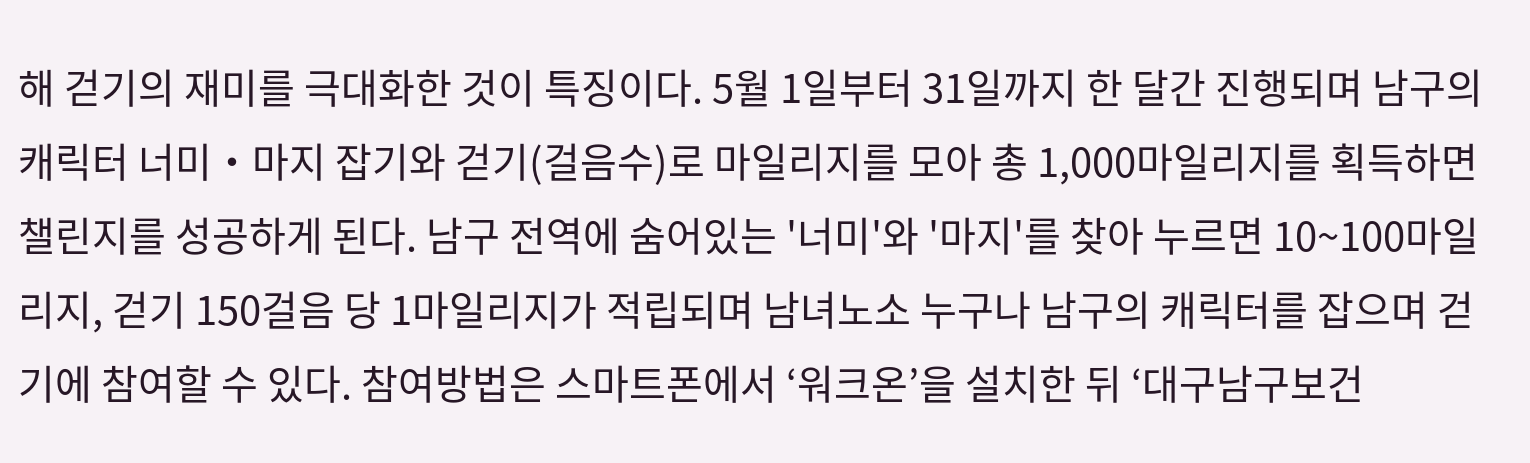해 걷기의 재미를 극대화한 것이 특징이다. 5월 1일부터 31일까지 한 달간 진행되며 남구의 캐릭터 너미・마지 잡기와 걷기(걸음수)로 마일리지를 모아 총 1,000마일리지를 획득하면 챌린지를 성공하게 된다. 남구 전역에 숨어있는 '너미'와 '마지'를 찾아 누르면 10~100마일리지, 걷기 150걸음 당 1마일리지가 적립되며 남녀노소 누구나 남구의 캐릭터를 잡으며 걷기에 참여할 수 있다. 참여방법은 스마트폰에서 ‘워크온’을 설치한 뒤 ‘대구남구보건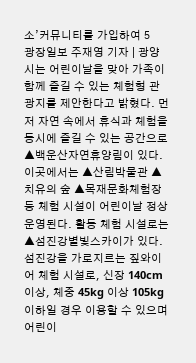소’커뮤니티를 가입하여 5
광장일보 주재영 기자 | 광양시는 어린이날을 맞아 가족이 함께 즐길 수 있는 체험형 관광지를 제안한다고 밝혔다. 먼저 자연 속에서 휴식과 체험을 동시에 즐길 수 있는 공간으로 ▲백운산자연휴양림이 있다. 이곳에서는 ▲산림박물관 ▲치유의 숲 ▲목재문화체험장 등 체험 시설이 어린이날 정상 운영된다. 활동 체험 시설로는 ▲섬진강별빛스카이가 있다. 섬진강을 가로지르는 짚와이어 체험 시설로, 신장 140cm 이상, 체중 45kg 이상 105kg 이하일 경우 이용할 수 있으며 어린이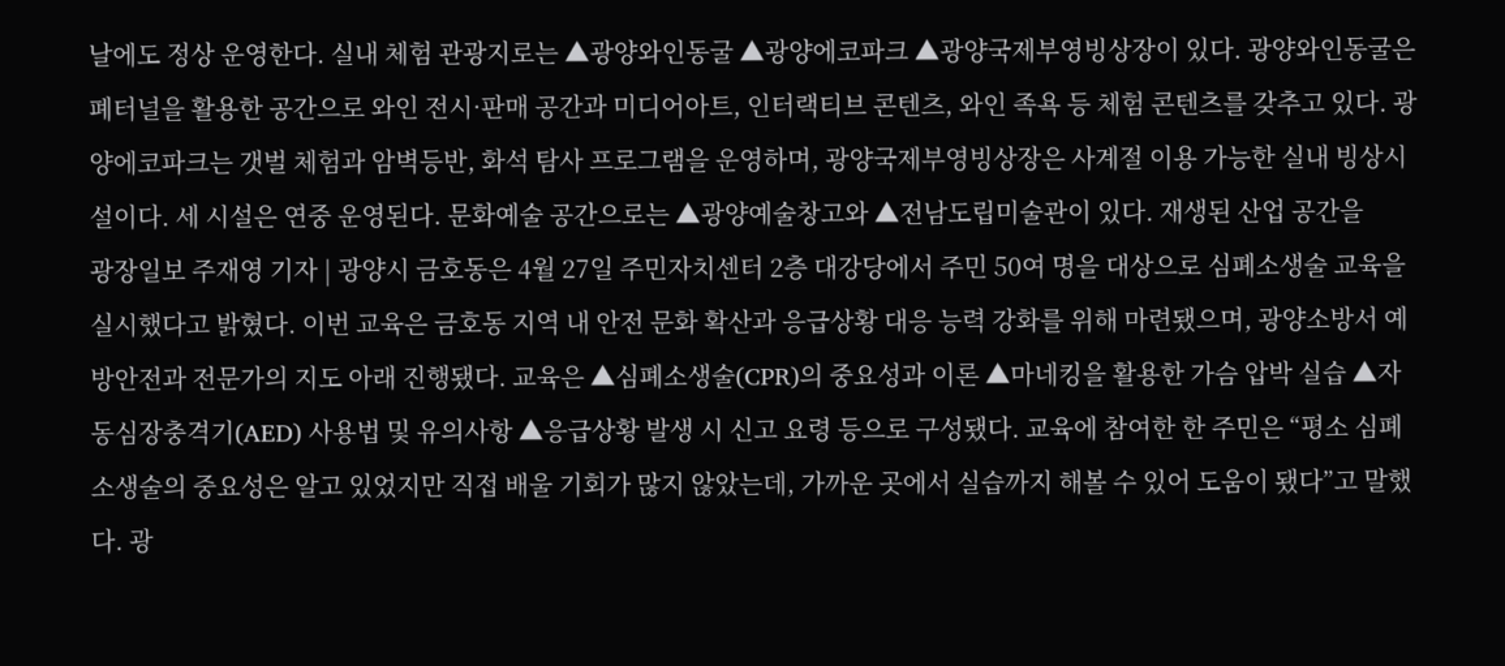날에도 정상 운영한다. 실내 체험 관광지로는 ▲광양와인동굴 ▲광양에코파크 ▲광양국제부영빙상장이 있다. 광양와인동굴은 폐터널을 활용한 공간으로 와인 전시·판매 공간과 미디어아트, 인터랙티브 콘텐츠, 와인 족욕 등 체험 콘텐츠를 갖추고 있다. 광양에코파크는 갯벌 체험과 암벽등반, 화석 탐사 프로그램을 운영하며, 광양국제부영빙상장은 사계절 이용 가능한 실내 빙상시설이다. 세 시설은 연중 운영된다. 문화예술 공간으로는 ▲광양예술창고와 ▲전남도립미술관이 있다. 재생된 산업 공간을
광장일보 주재영 기자 | 광양시 금호동은 4월 27일 주민자치센터 2층 대강당에서 주민 50여 명을 대상으로 심폐소생술 교육을 실시했다고 밝혔다. 이번 교육은 금호동 지역 내 안전 문화 확산과 응급상황 대응 능력 강화를 위해 마련됐으며, 광양소방서 예방안전과 전문가의 지도 아래 진행됐다. 교육은 ▲심폐소생술(CPR)의 중요성과 이론 ▲마네킹을 활용한 가슴 압박 실습 ▲자동심장충격기(AED) 사용법 및 유의사항 ▲응급상황 발생 시 신고 요령 등으로 구성됐다. 교육에 참여한 한 주민은 “평소 심폐소생술의 중요성은 알고 있었지만 직접 배울 기회가 많지 않았는데, 가까운 곳에서 실습까지 해볼 수 있어 도움이 됐다”고 말했다. 광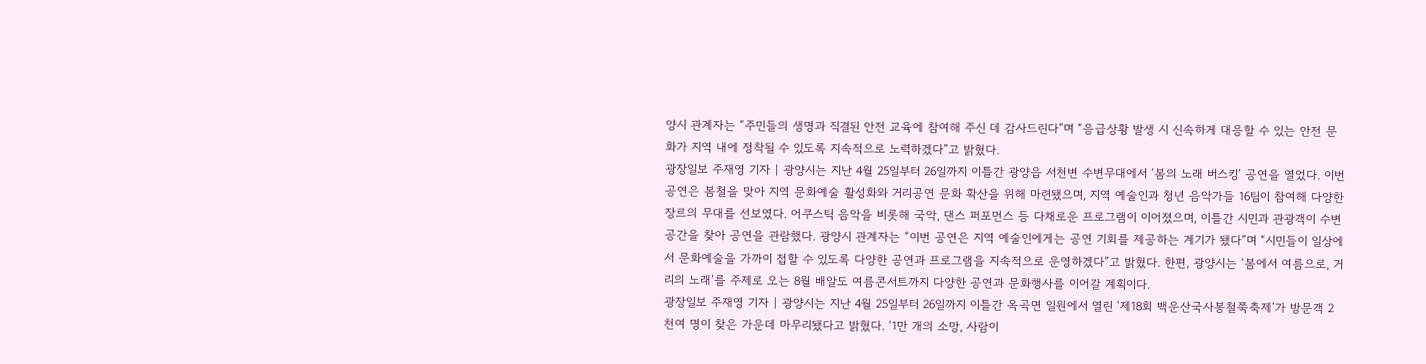양시 관계자는 “주민들의 생명과 직결된 안전 교육에 참여해 주신 데 감사드린다”며 “응급상황 발생 시 신속하게 대응할 수 있는 안전 문화가 지역 내에 정착될 수 있도록 지속적으로 노력하겠다”고 밝혔다.
광장일보 주재영 기자 | 광양시는 지난 4월 25일부터 26일까지 이틀간 광양읍 서천변 수변무대에서 ‘봄의 노래 버스킹’ 공연을 열었다. 이번 공연은 봄철을 맞아 지역 문화예술 활성화와 거리공연 문화 확산을 위해 마련됐으며, 지역 예술인과 청년 음악가들 16팀이 참여해 다양한 장르의 무대를 선보였다. 어쿠스틱 음악을 비롯해 국악, 댄스 퍼포먼스 등 다채로운 프로그램이 이어졌으며, 이틀간 시민과 관광객이 수변공간을 찾아 공연을 관람했다. 광양시 관계자는 “이번 공연은 지역 예술인에게는 공연 기회를 제공하는 계기가 됐다”며 “시민들이 일상에서 문화예술을 가까이 접할 수 있도록 다양한 공연과 프로그램을 지속적으로 운영하겠다”고 밝혔다. 한편, 광양시는 ‘봄에서 여름으로, 거리의 노래’를 주제로 오는 8월 배알도 여름콘서트까지 다양한 공연과 문화행사를 이어갈 계획이다.
광장일보 주재영 기자 | 광양시는 지난 4월 25일부터 26일까지 이틀간 옥곡면 일원에서 열린 ‘제18회 백운산국사봉철쭉축제’가 방문객 2천여 명이 찾은 가운데 마무리됐다고 밝혔다. ‘1만 개의 소망, 사람이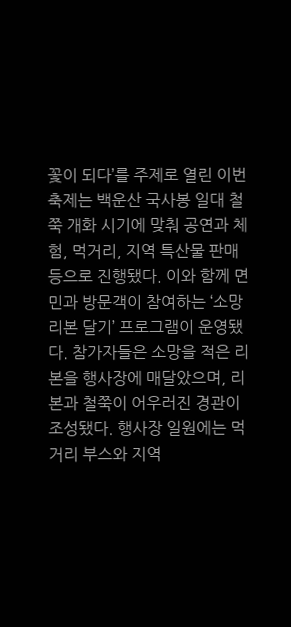꽃이 되다’를 주제로 열린 이번 축제는 백운산 국사봉 일대 철쭉 개화 시기에 맞춰 공연과 체험, 먹거리, 지역 특산물 판매 등으로 진행됐다. 이와 함께 면민과 방문객이 참여하는 ‘소망 리본 달기’ 프로그램이 운영됐다. 참가자들은 소망을 적은 리본을 행사장에 매달았으며, 리본과 철쭉이 어우러진 경관이 조성됐다. 행사장 일원에는 먹거리 부스와 지역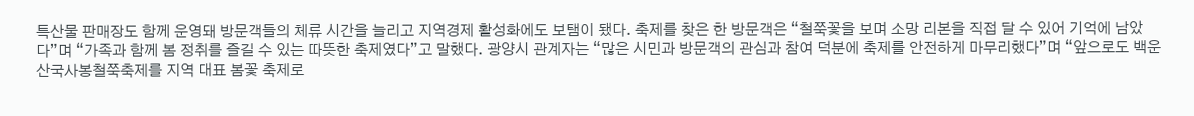특산물 판매장도 함께 운영돼 방문객들의 체류 시간을 늘리고 지역경제 활성화에도 보탬이 됐다. 축제를 찾은 한 방문객은 “철쭉꽃을 보며 소망 리본을 직접 달 수 있어 기억에 남았다”며 “가족과 함께 봄 정취를 즐길 수 있는 따뜻한 축제였다”고 말했다. 광양시 관계자는 “많은 시민과 방문객의 관심과 참여 덕분에 축제를 안전하게 마무리했다”며 “앞으로도 백운산국사봉철쭉축제를 지역 대표 봄꽃 축제로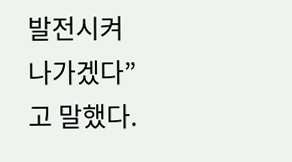발전시켜 나가겠다”고 말했다.